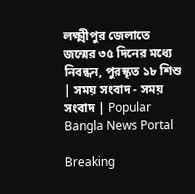লক্ষ্মীপুর জেলাতে জন্মের ৩৫ দিনের মধ্যে নিবন্ধন, পুরস্কৃত ১৮ শিশু | সময় সংবাদ - সময় সংবাদ | Popular Bangla News Portal

Breaking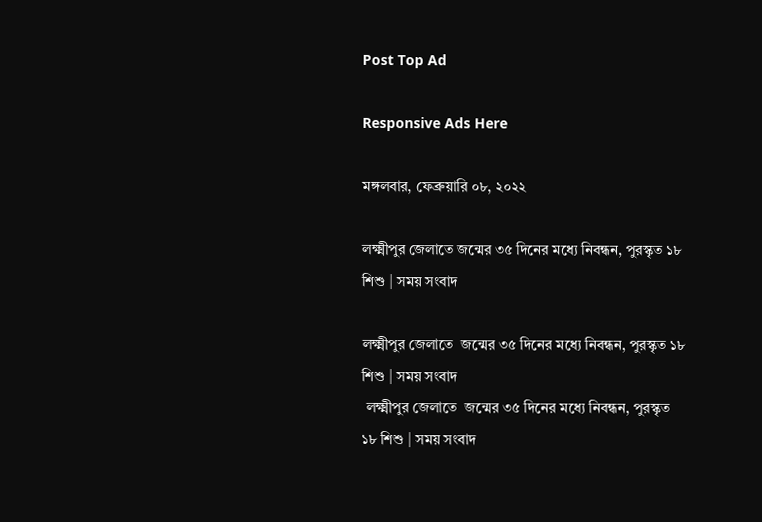Post Top Ad

Responsive Ads Here

মঙ্গলবার, ফেব্রুয়ারি ০৮, ২০২২

লক্ষ্মীপুর জেলাতে জন্মের ৩৫ দিনের মধ্যে নিবন্ধন, পুরস্কৃত ১৮ শিশু | সময় সংবাদ

লক্ষ্মীপুর জেলাতে  জন্মের ৩৫ দিনের মধ্যে নিবন্ধন, পুরস্কৃত ১৮ শিশু | সময় সংবাদ
 লক্ষ্মীপুর জেলাতে  জন্মের ৩৫ দিনের মধ্যে নিবন্ধন, পুরস্কৃত ১৮ শিশু | সময় সংবাদ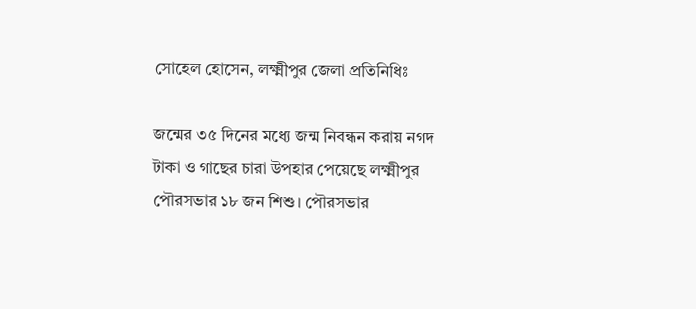সোহেল হোসেন, লক্ষ্মীপুর জেলা প্রতিনিধিঃ

জন্মের ৩৫ দিনের মধ্যে জন্ম নিবন্ধন করায় নগদ টাকা ও গাছের চারা উপহার পেয়েছে লক্ষ্মীপুর পৌরসভার ১৮ জন শিশু। পৌরসভার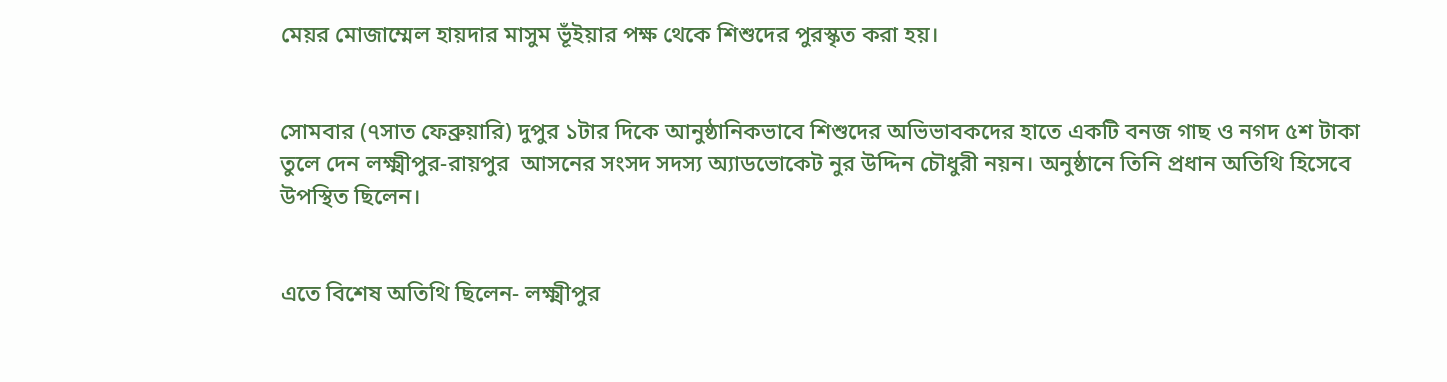মেয়র মোজাম্মেল হায়দার মাসুম ভূঁইয়ার পক্ষ থেকে শিশুদের পুরস্কৃত করা হয়।


সোমবার (৭সাত ফেব্রুয়ারি) দুপুর ১টার দিকে আনুষ্ঠানিকভাবে শিশুদের অভিভাবকদের হাতে একটি বনজ গাছ ও নগদ ৫শ টাকা তুলে দেন লক্ষ্মীপুর-রায়পুর  আসনের সংসদ সদস্য অ্যাডভোকেট নুর উদ্দিন চৌধুরী নয়ন। অনুষ্ঠানে তিনি প্রধান অতিথি হিসেবে উপস্থিত ছিলেন।


এতে বিশেষ অতিথি ছিলেন- লক্ষ্মীপুর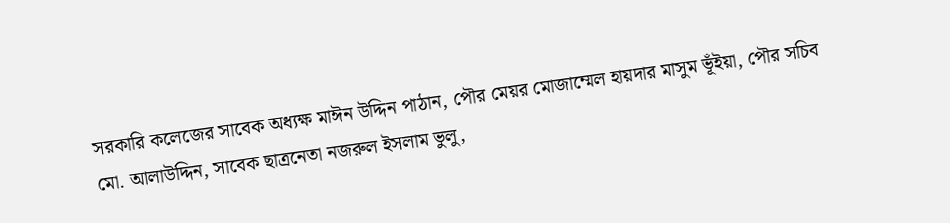সরকারি কলেজের সাবেক অধ্যক্ষ মাঈন উদ্দিন পাঠান, পৌর মেয়র মোজাম্মেল হায়দার মাসুম ভূঁইয়া, পৌর সচিব মো. আলাউদ্দিন, সাবেক ছাত্রনেতা নজরুল ইসলাম ভুলু,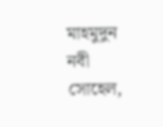মাহমুদুন নবী সোহেল,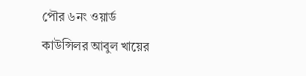পৌর ৬নং ওয়ার্ড কাউন্সিলর আবুল খায়ের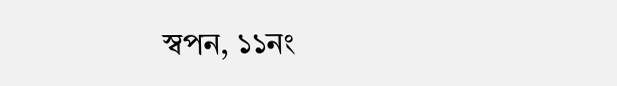স্বপন, ১১নং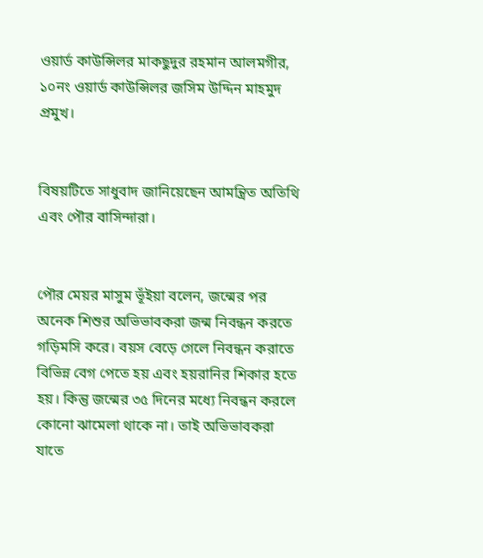ওয়ার্ড কাউন্সিলর মাকছুদুর রহমান আলমগীর, ১০নং ওয়ার্ড কাউন্সিলর জসিম উদ্দিন মাহমুদ প্রমুখ।


বিষয়টিতে সাধুবাদ জানিয়েছেন আমন্ত্রিত অতিথি এবং পৌর বাসিন্দারা।


পৌর মেয়র মাসুম ভূঁইয়া বলেন, জন্মের পর অনেক শিশুর অভিভাবকরা জন্ম নিবন্ধন করতে গড়িমসি করে। বয়স বেড়ে গেলে নিবন্ধন করাতে বিভিন্ন বেগ পেতে হয় এবং হয়রানির শিকার হতে হয়। কিন্তু জন্মের ৩৫ দিনের মধ্যে নিবন্ধন করলে কোনো ঝামেলা থাকে না। তাই অভিভাবকরা যাতে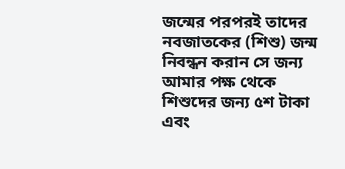জন্মের পরপরই তাদের নবজাতকের (শিশু) জন্ম নিবন্ধন করান সে জন্য আমার পক্ষ থেকে শিশুদের জন্য ৫শ টাকা এবং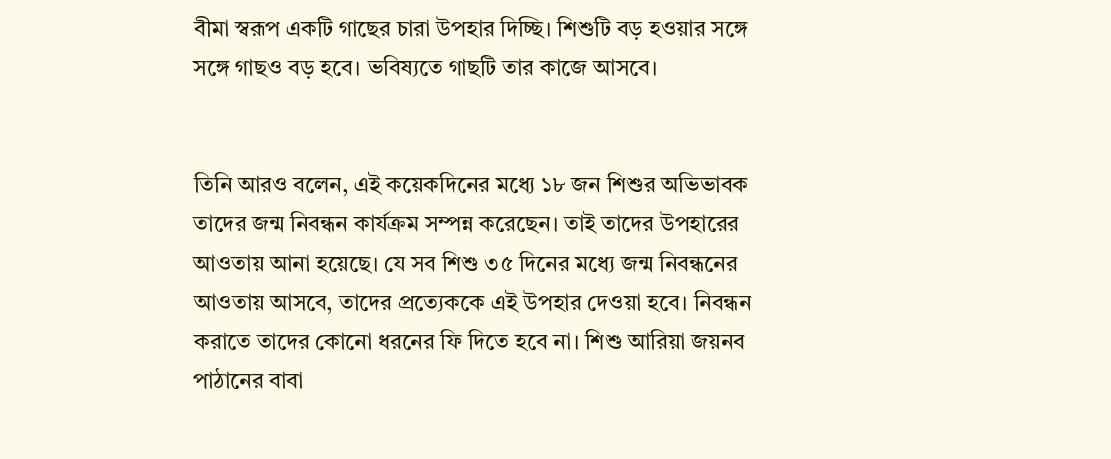বীমা স্বরূপ একটি গাছের চারা উপহার দিচ্ছি। শিশুটি বড় হওয়ার সঙ্গে সঙ্গে গাছও বড় হবে। ভবিষ্যতে গাছটি তার কাজে আসবে।


তিনি আরও বলেন, এই কয়েকদিনের মধ্যে ১৮ জন শিশুর অভিভাবক তাদের জন্ম নিবন্ধন কার্যক্রম সম্পন্ন করেছেন। তাই তাদের উপহারের আওতায় আনা হয়েছে। যে সব শিশু ৩৫ দিনের মধ্যে জন্ম নিবন্ধনের আওতায় আসবে, তাদের প্রত্যেককে এই উপহার দেওয়া হবে। নিবন্ধন করাতে তাদের কোনো ধরনের ফি দিতে হবে না। শিশু আরিয়া জয়নব পাঠানের বাবা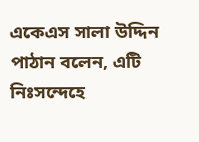একেএস সালা উদ্দিন পাঠান বলেন, এটি নিঃসন্দেহে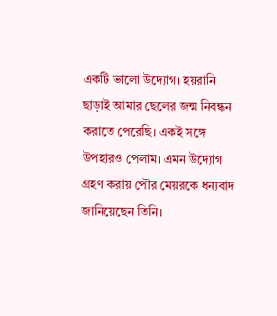একটি ভালো উদ্যোগ। হয়রানি ছাড়াই আমার ছেলের জন্ম নিবন্ধন করাতে পেরেছি। একই সঙ্গে উপহারও পেলাম। এমন উদ্যোগ গ্রহণ করায় পৌর মেয়রকে ধন্যবাদ জানিয়েছেন তিনি।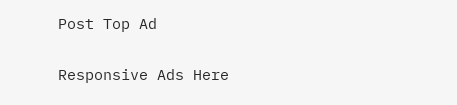Post Top Ad

Responsive Ads Here